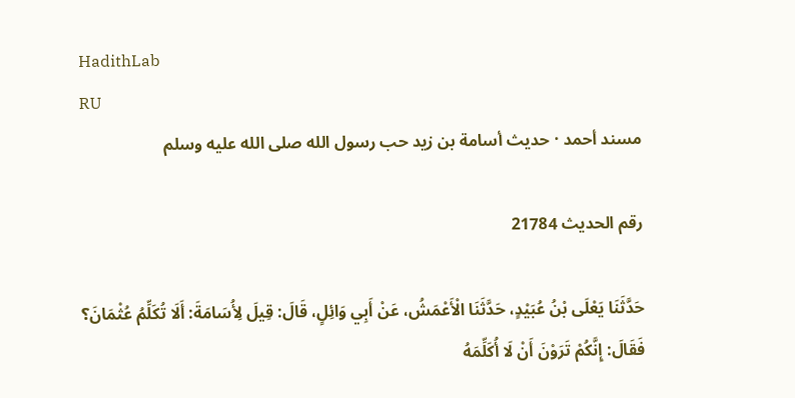HadithLab
RU
مسند أحمد · حديث أسامة بن زيد حب رسول الله صلى الله عليه وسلم

رقم الحديث 21784

حَدَّثَنَا يَعْلَى بْنُ عُبَيْدٍ، حَدَّثَنَا الْأَعْمَشُ، عَنْ أَبِي وَائِلٍ، قَالَ: قِيلَ لِأُسَامَةَ: أَلَا تُكَلِّمُ عُثْمَانَ؟ فَقَالَ: إِنَّكُمْ تَرَوْنَ أَنْ لَا أُكَلِّمَهُ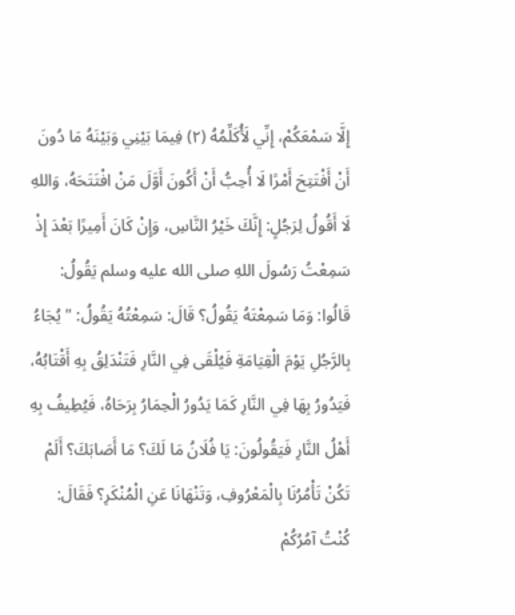إِلَّا سَمْعَكُمْ، إِنِّي لَأُكَلِّمُهُ (٢) فِيمَا بَيْنِي وَبَيْنَهُ مَا دُونَ أَنْ أَفْتَتِحَ أَمْرًا لَا أُحِبُّ أَنْ أَكُونَ أَوَّلَ مَنْ افْتَتَحَهُ، وَاللهِ لَا أَقُولُ لِرَجُلٍ: إِنَّكَ خَيْرُ النَّاسِ، وَإِنْ كَانَ أَمِيرًا بَعْدَ إِذْ سَمِعْتُ رَسُولَ اللهِ صلى الله عليه وسلم يَقُولُ: قَالُوا: وَمَا سَمِعْتَهُ يَقُولُ؟ قَالَ: سَمِعْتُهُ يَقُولُ: " يُجَاءُ بِالرَّجُلِ يَوْمَ الْقِيَامَةِ فَيُلْقَى فِي النَّارِ فَتَنْدَلِقُ بِهِ أَقْتَابُهُ، فَيَدُورُ بِهَا فِي النَّارِ كَمَا يَدُورُ الْحِمَارُ بِرَحَاهُ، فَيُطِيفُ بِهِ أَهْلُ النَّارِ فَيَقُولُونَ: يَا فُلَانُ مَا لَكَ؟ مَا أَصَابَكَ؟ أَلَمْ تَكُنْ تَأْمُرُنَا بِالْمَعْرُوفِ، وَتَنْهَانَا عَنِ الْمُنْكَرِ؟ فَقَالَ: كُنْتُ آمُرُكُمْ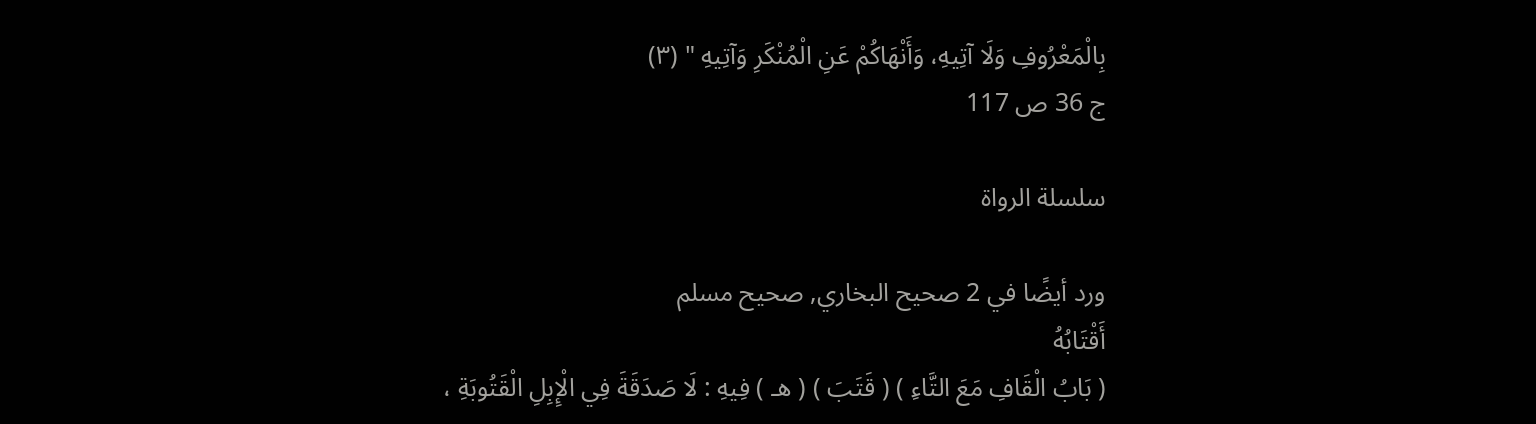بِالْمَعْرُوفِ وَلَا آتِيهِ، وَأَنْهَاكُمْ عَنِ الْمُنْكَرِ وَآتِيهِ " (٣)
ج 36 ص 117

سلسلة الرواة

ورد أيضًا في 2 صحيح البخاري, صحيح مسلم
أَقْتَابُهُ
( بَابُ الْقَافِ مَعَ التَّاءِ ) ( قَتَبَ ) ( هـ ) فِيهِ : لَا صَدَقَةَ فِي الْإِبِلِ الْقَتُوبَةِ ،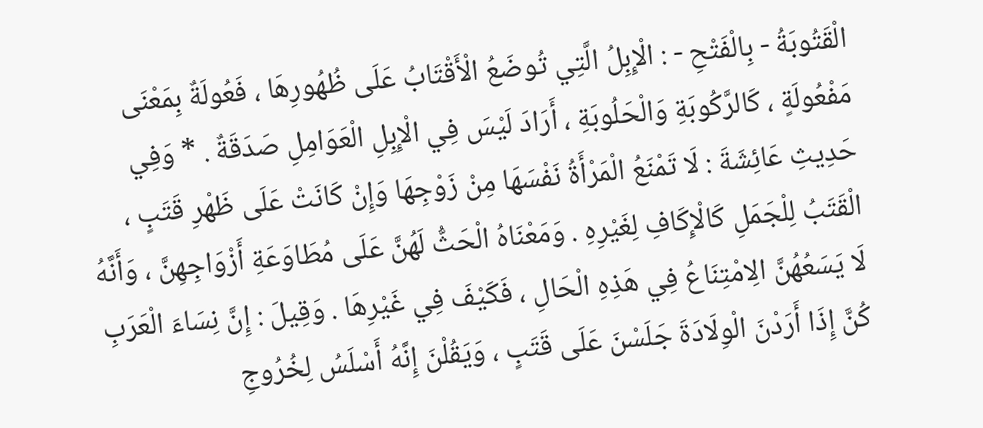الْقَتُوبَةُ - بِالْفَتْحِ - : الْإِبِلُ الَّتِي تُوضَعُ الْأَقْتَابُ عَلَى ظُهُورِهَا ، فَعُولَةٌ بِمَعْنَى مَفْعُولَةٍ ، كَالرَّكُوبَةِ وَالْحَلُوبَةِ ، أَرَادَ لَيْسَ فِي الْإِبِلِ الْعَوَامِلِ صَدَقَةٌ . * وَفِي حَدِيثِ عَائِشَةَ : لَا تَمْنَعُ الْمَرْأَةُ نَفْسَهَا مِنْ زَوْجِهَا وَإِنْ كَانَتْ عَلَى ظَهْرِ قَتَبٍ ، الْقَتَبُ لِلْجَمَلِ كَالْإِكَافِ لِغَيْرِهِ . وَمَعْنَاهُ الْحَثُّ لَهُنَّ عَلَى مُطَاوَعَةِ أَزْوَاجِهِنَّ ، وَأَنَّهُ لَا يَسَعُهُنَّ الِامْتِنَاعُ فِي هَذِهِ الْحَالِ ، فَكَيْفَ فِي غَيْرِهَا . وَقِيلَ : إِنَّ نِسَاءَ الْعَرَبِ كُنَّ إِذَا أَرَدْنَ الْوِلَادَةَ جَلَسْنَ عَلَى قَتَبٍ ، وَيَقُلْنَ إِنَّهُ أَسْلَسُ لِخُرُوجِ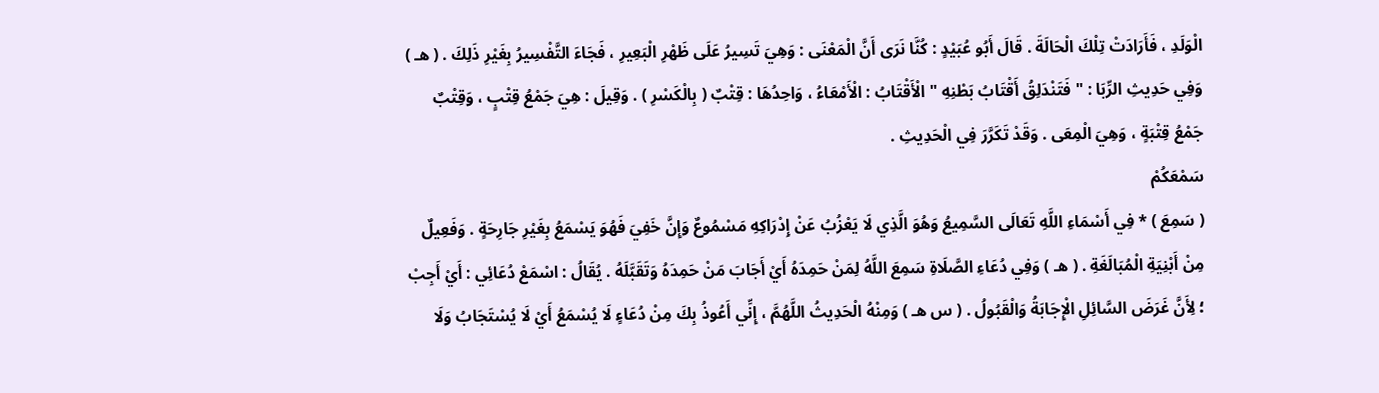الْوَلَدِ ، فَأَرَادَتْ تِلْكَ الْحَالَةَ . قَالَ أَبُو عُبَيْدٍ : كُنَّا نَرَى أَنَّ الْمَعْنَى : وَهِيَ تَسِيرُ عَلَى ظَهْرِ الْبَعِيرِ ، فَجَاءَ التَّفْسِيرُ بِغَيْرِ ذَلِكَ . ( هـ ) وَفِي حَدِيثِ الرِّبَا : " فَتَنْدَلِقُ أَقْتَابُ بَطْنِهِ " الْأَقْتَابُ : الْأَمْعَاءُ ، وَاحِدُهَا : قِتْبٌ ( بِالْكَسْرِ ) . وَقِيلَ : هِيَ جَمْعُ قِتْبٍ ، وَقِتْبٌ جَمْعُ قِتْبَةٍ ، وَهِيَ الْمِعَى . وَقَدْ تَكَرَّرَ فِي الْحَدِيثِ .
سَمْعَكُمْ
( سَمِعَ ) * فِي أَسْمَاءِ اللَّهِ تَعَالَى السَّمِيعُ وَهُوَ الَّذِي لَا يَعْزُبُ عَنْ إِدْرَاكِهِ مَسْمُوعٌ وَإِنَّ خَفِيَ فَهُوَ يَسْمَعُ بِغَيْرِ جَارِحَةٍ . وَفَعِيلٌ مِنْ أَبْنِيَةِ الْمُبَالَغَةِ . ( هـ ) وَفِي دُعَاءِ الصَّلَاةِ سَمِعَ اللَّهُ لِمَنْ حَمِدَهُ أَيْ أَجَابَ مَنْ حَمِدَهُ وَتَقَبَّلَهُ . يُقَالُ : اسْمَعْ دُعَائِي : أَيْ أَجِبْ ؛ لِأَنَّ غَرَضَ السَّائِلِ الْإِجَابَةُ وَالْقَبُولُ . ( س هـ ) وَمِنْهُ الْحَدِيثُ اللَّهُمَّ ، إِنِّي أَعُوذُ بِكَ مِنْ دُعَاءٍ لَا يُسْمَعُ أَيْ لَا يُسْتَجَابُ وَلَا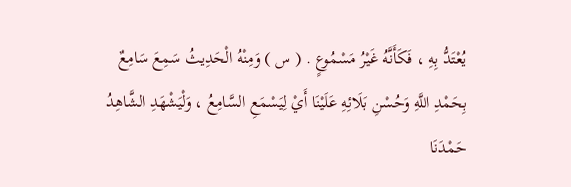يُعْتَدُّ بِهِ ، فَكَأَنَّهُ غَيْرُ مَسْمُوعٍ . ( س ) وَمِنْهُ الْحَدِيثُ سَمِعَ سَامِعٌ بِحَمْدِ اللَّهِ وَحُسْنِ بَلَائِهِ عَلَيْنَا أَيْ لِيَسْمَعِ السَّامِعُ ، وَلْيَشْهَدِ الشَّاهِدُ حَمْدَنَا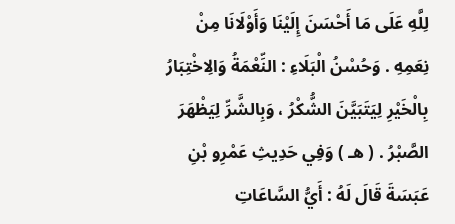لِلَّهِ عَلَى مَا أَحْسَنَ إِلَيْنَا وَأَوْلَانَا مِنْ نِعَمِهِ . وَحُسْنُ الْبَلَاءِ : النِّعْمَةُ وَالِاخْتِبَارُ بِالْخَيْرِ لِيَتَبَيَّنَ الشُّكْرُ ، وَبِالشَّرِّ لِيَظْهَرَ الصَّبْرُ . ( هـ ) وَفِي حَدِيثِ عَمْرِو بْنِ عَبَسَةَ قَالَ لَهُ : أَيُّ السَّاعَاتِ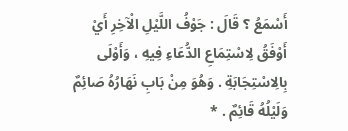أَسْمَعُ ؟ قَالَ : جَوْفُ اللَّيْلِ الْآخِرِ أَيْ أَوْفَقُ لِاسْتِمَاعِ الدُّعَاءِ فِيهِ ، وَأَوْلَى بِالِاسْتِجَابَةِ . وَهُوَ مِنْ بَابِ نَهَارُهُ صَائِمٌ وَلَيْلُهُ قَائِمٌ . *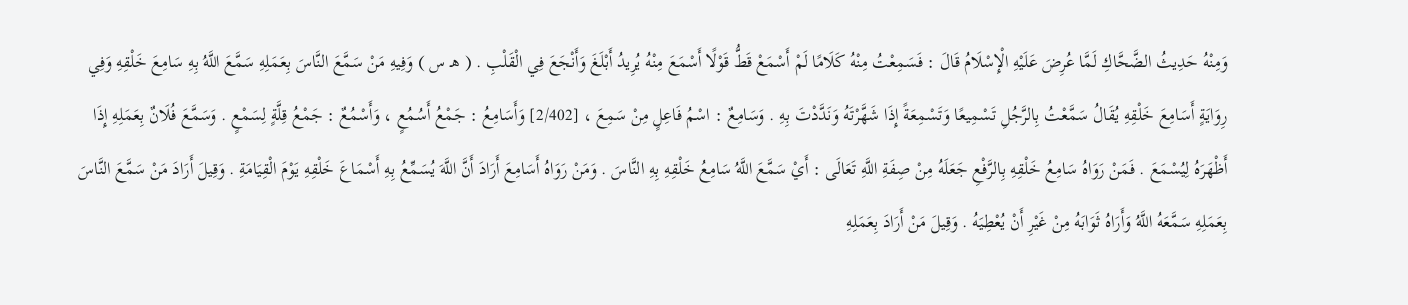وَمِنْهُ حَدِيثُ الضَّحَّاكِ لَمَّا عُرِضَ عَلَيْهِ الْإِسْلَامُ قَالَ : فَسَمِعْتُ مِنْهُ كَلَامًا لَمْ أَسْمَعْ قَطُّ قَوْلًا أَسْمَعَ مِنْهُ يُرِيدُ أَبْلَغَ وَأَنْجَعَ فِي الْقَلْبِ . ( هـ س ) وَفِيهِ مَنْ سَمَّعَ النَّاسَ بِعَمَلِهِ سَمَّعَ اللَّهُ بِهِ سَامِعَ خَلْقِهِ وَفِي رِوَايَةٍ أَسَامِعَ خَلْقِهِ يُقَالُ سَمَّعْتُ بِالرَّجُلِ تَسْمِيعًا وَتَسْمِعَةً إِذَا شَهَّرْتَهُ وَنَدَّدْتَ بِهِ . وَسَامِعٌ : اسْمُ فَاعِلٍ مِنْ سَمِعَ ، [2/402] وَأَسَامِعُ : جَمْعُ أَسُمُعٍ ، وَأَسْمُعٌ : جَمْعُ قِلَّةٍ لِسَمْعٍ . وَسَمَّعَ فُلَانٌ بِعَمَلِهِ إِذَا أَظْهَرَهُ لِيُسْمَعَ . فَمَنْ رَوَاهُ سَامِعُ خَلْقِهِ بِالرَّفْعِ جَعَلَهُ مِنْ صِفَةِ اللَّهِ تَعَالَى : أَيْ سَمَّعَ اللَّهُ سَامِعُ خَلْقِهِ بِهِ النَّاسَ . وَمَنْ رَوَاهُ أَسَامِعَ أَرَادَ أَنَّ اللَّهَ يُسَمِّعُ بِهِ أَسْمَاعَ خَلْقِهِ يَوْمَ الْقِيَامَةِ . وَقِيلَ أَرَادَ مَنْ سَمَّعَ النَّاسَ بِعَمَلِهِ سَمَّعَهُ اللَّهُ وَأَرَاهُ ثَوَابَهُ مِنْ غَيْرِ أَنْ يُعْطِيَهُ . وَقِيلَ مَنْ أَرَادَ بِعَمَلِهِ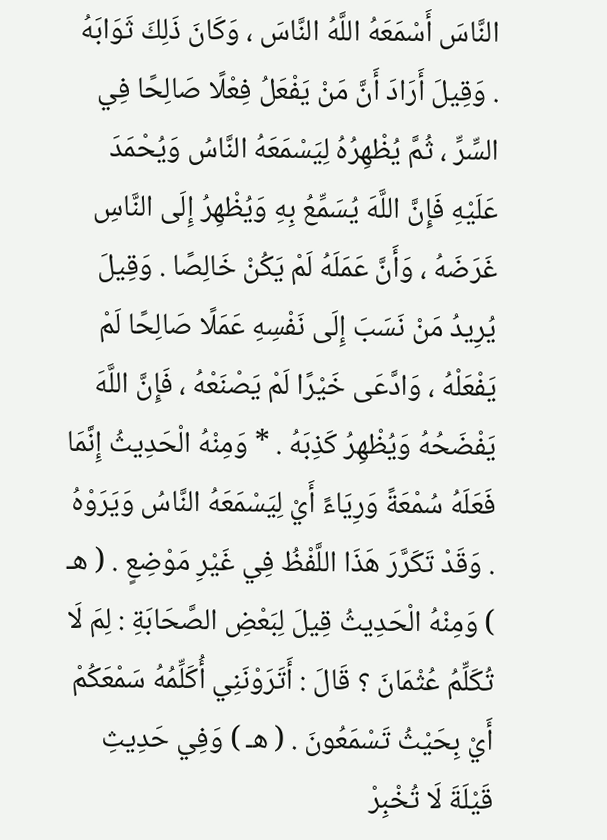النَّاسَ أَسْمَعَهُ اللَّهُ النَّاسَ ، وَكَانَ ذَلِكَ ثَوَابَهُ . وَقِيلَ أَرَادَ أَنَّ مَنْ يَفْعَلُ فِعْلًا صَالِحًا فِي السِّرِّ ، ثُمَّ يُظْهِرُهُ لِيَسْمَعَهُ النَّاسُ وَيُحْمَدَ عَلَيْهِ فَإِنَّ اللَّهَ يُسَمِّعُ بِهِ وَيُظْهِرُ إِلَى النَّاسِ غَرَضَهُ ، وَأَنَّ عَمَلَهُ لَمْ يَكُنْ خَالِصًا . وَقِيلَ يُرِيدُ مَنْ نَسَبَ إِلَى نَفْسِهِ عَمَلًا صَالِحًا لَمْ يَفْعَلْهُ ، وَادَّعَى خَيْرًا لَمْ يَصْنَعْهُ ، فَإِنَّ اللَّهَ يَفْضَحُهُ وَيُظْهِرُ كَذِبَهُ . * وَمِنْهُ الْحَدِيثُ إِنَّمَا فَعَلَهُ سُمْعَةً وَرِيَاءً أَيْ لِيَسْمَعَهُ النَّاسُ وَيَرَوْهُ . وَقَدْ تَكَرَّرَ هَذَا اللَّفْظُ فِي غَيْرِ مَوْضِعٍ . ( هـ ) وَمِنْهُ الْحَدِيثُ قِيلَ لِبَعْضِ الصَّحَابَةِ : لِمَ لَا تُكَلِّمُ عُثْمَانَ ؟ قَالَ : أَتَرَوْنَنِي أُكَلِّمُهُ سَمْعَكُمْ أَيْ بِحَيْثُ تَسْمَعُونَ . ( هـ ) وَفِي حَدِيثِ قَيْلَةَ لَا تُخْبِرْ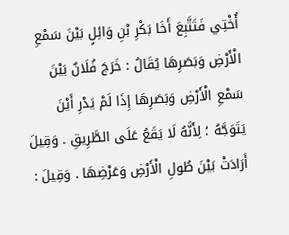أُخْتِي فَتَتَّبِعَ أَخَا بَكْرِ بْنِ وَائِلٍ بَيْنَ سَمْعِ الْأَرْضِ وَبَصَرِهَا يُقَالُ : خَرَجَ فُلَانٌ بَيْنَ سَمْعِ الْأَرْضِ وَبَصَرِهَا إِذَا لَمْ يَدْرِ أَيْنَ يَتَوَجَّهُ ؛ لِأَنَّهُ لَا يَقَعُ عَلَى الطَّرِيقِ . وَقِيلَ أَرَادَتْ بَيْنَ طُولِ الْأَرْضِ وَعَرْضِهَا . وَقِيلَ :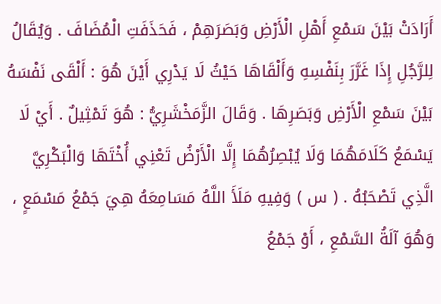أَرَادَتْ بَيْنَ سَمْعِ أَهْلِ الْأَرْضِ وَبَصَرَهِمْ ، فَحَذَفَتِ الْمُضَافَ . وَيُقَالُ لِلرَّجُلِ إِذَا غَرَّرَ بِنَفْسِهِ وَأَلْقَاهَا حَيْثُ لَا يَدْرِي أَيْنَ هُوَ : أَلْقَى نَفْسَهُ بَيْنَ سَمْعِ الْأَرْضِ وَبَصَرِهَا . وَقَالَ الزَّمَخْشَرِيُّ : هُوَ تَمْثِيلٌ . أَيْ لَا يَسْمَعُ كَلَامَهُمَا وَلَا يُبْصِرُهُمَا إِلَّا الْأَرْضُ تَعْنِي أُخْتَهَا وَالْبَكْرِيَّ الَّذِي تَصْحَبُهُ . ( س ) وَفِيهِ مَلَأَ اللَّهُ مَسَامِعَهُ هِيَ جَمْعُ مَسْمَعٍ ، وَهُوَ آلَةُ السَّمْعِ ، أَوْ جَمْعُ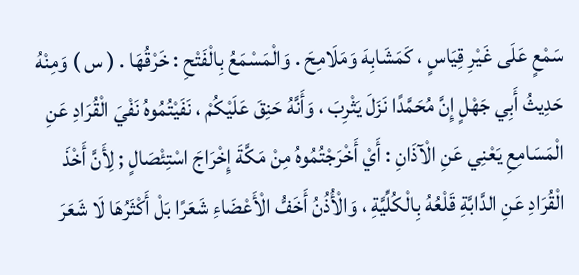سَمْعٍ عَلَى غَيْرِ قِيَاسٍ ، كَمَشَابِهَ وَمَلَامِحَ . وَالْمَسْمَعُ بِالْفَتْحِ : خَرْقُهَا . ( س ) وَمِنْهُ حَدِيثُ أَبِي جَهْلٍ إِنَّ مُحَمَّدًا نَزَلَ يَثْرِبَ ، وَأَنَّهُ حَنِقَ عَلَيْكُمْ ، نَفَيْتُمُوهُ نَفْيَ الْقُرَادِ عَنِ الْمَسَامِعِ يَعْنِي عَنِ الْآذَانِ : أَيْ أَخْرَجْتُمُوهُ مِنْ مَكَّةَ إِخْرَاجَ اسْتِئْصَالٍ ; لِأَنَّ أَخْذَ الْقُرَادِ عَنِ الدَّابَّةِ قَلْعُهُ بِالْكُلِّيَّةِ ، وَالْأُذُنُ أَخَفُّ الْأَعْضَاءِ شَعَرًا بَلْ أَكْثَرُهَا لَا شَعَرَ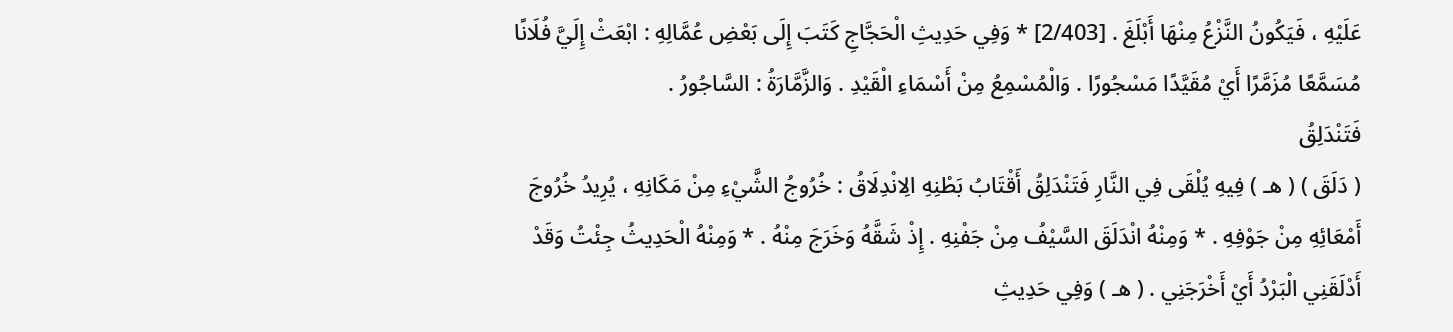عَلَيْهِ ، فَيَكُونُ النَّزْعُ مِنْهَا أَبْلَغَ . [2/403] * وَفِي حَدِيثِ الْحَجَّاجِ كَتَبَ إِلَى بَعْضِ عُمَّالِهِ : ابْعَثْ إِلَيَّ فُلَانًا مُسَمَّعًا مُزَمَّرًا أَيْ مُقَيَّدًا مَسْجُورًا . وَالْمُسْمِعُ مِنْ أَسْمَاءِ الْقَيْدِ . وَالزَّمَّارَةُ : السَّاجُورُ .
فَتَنْدَلِقُ
( دَلَقَ ) ( هـ ) فِيهِ يُلْقَى فِي النَّارِ فَتَنْدَلِقُ أَقْتَابُ بَطْنِهِ الِانْدِلَاقُ : خُرُوجُ الشَّيْءِ مِنْ مَكَانِهِ ، يُرِيدُ خُرُوجَ أَمْعَائِهِ مِنْ جَوْفِهِ . * وَمِنْهُ انْدَلَقَ السَّيْفُ مِنْ جَفْنِهِ . إِذْ شَقَّهُ وَخَرَجَ مِنْهُ . * وَمِنْهُ الْحَدِيثُ جِئْتُ وَقَدْ أَدْلَقَنِي الْبَرْدُ أَيْ أَخْرَجَنِي . ( هـ ) وَفِي حَدِيثِ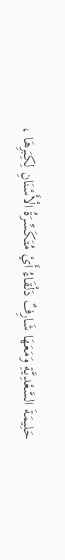حَلِيمَةَ السَّعْدِيَّةِ وَمَعَهَا شَارِفٌ دَلْقَاءُ أَيْ مُتَكَسِّرَةُ الْأَسْنَانِ لِكِبَرِهَا ،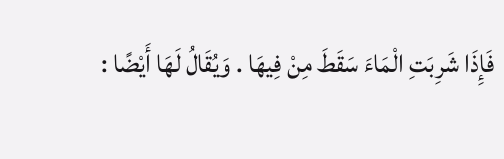فَإِذَا شَرِبَتِ الْمَاءَ سَقَطَ مِنْ فِيهَا . وَيُقَالُ لَهَا أَيْضًا :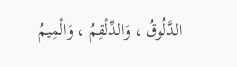الدَّلُوقُ ، وَالدِّلْقِمُ ، وَالْمِيمُ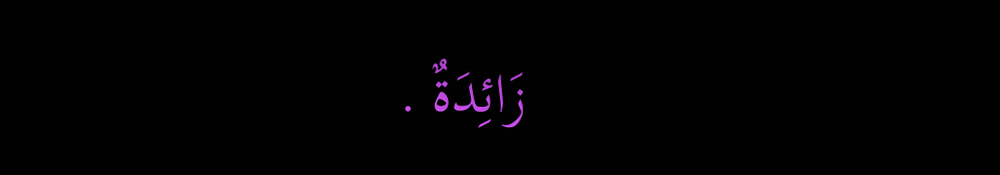زَائِدَةٌ .